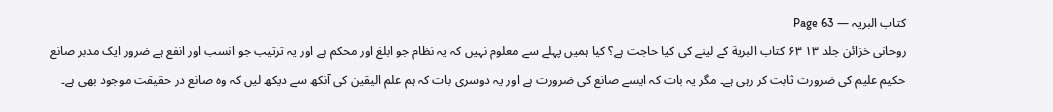کتاب البریہ — Page 63
روحانی خزائن جلد ۱۳ ۶۳ کتاب البرية کے لینے کی کیا حاجت ہے؟ کیا ہمیں پہلے سے معلوم نہیں کہ یہ نظام جو ابلغ اور محکم ہے اور یہ ترتیب جو انسب اور انفع ہے ضرور ایک مدبر صانع حکیم علیم کی ضرورت ثابت کر رہی ہے۔ مگر یہ بات کہ ایسے صانع کی ضرورت ہے اور یہ دوسری بات کہ ہم علم الیقین کی آنکھ سے دیکھ لیں کہ وہ صانع در حقیقت موجود بھی ہے۔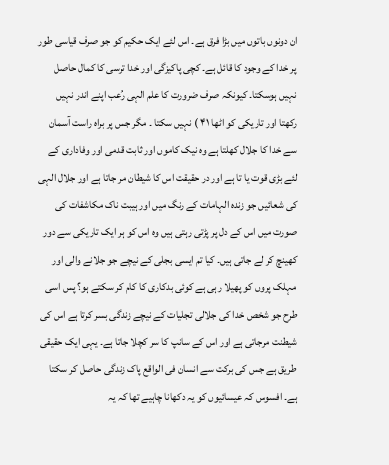ان دونوں باتوں میں بڑا فرق ہے۔ اس لئے ایک حکیم کو جو صرف قیاسی طور پر خدا کے وجود کا قائل ہے۔ کچی پاکیزگی اور خدا ترسی کا کمال حاصل نہیں ہوسکتا۔ کیونکہ صرف ضرورت کا علم الہی رُعب اپنے اندر نہیں رکھتا اور تاریکی کو اٹھا ۴۱ ) نہیں سکتا ۔ مگر جس پر براہ راست آسمان سے خدا کا جلال کھلتا ہے وہ نیک کاموں اور ثابت قدمی اور وفاداری کے لئے بڑی قوت یا تا ہے اور در حقیقت اس کا شیطان مر جاتا ہے اور جلال الہی کی شعائیں جو زندہ الہامات کے رنگ میں اور ہیبت ناک مکاشفات کی صورت میں اس کے دل پر پڑتی رہتی ہیں وہ اس کو ہر ایک تاریکی سے دور کھینچ کر لے جاتی ہیں۔ کیا تم ایسی بجلی کے نیچے جو جلانے والی اور مہلک پروں کو پھیلا رہی ہے کوئی بدکاری کا کام کر سکتے ہو؟ پس اسی طرح جو شخص خدا کی جلالی تجلیات کے نیچے زندگی بسر کرتا ہے اس کی شیطنت مرجاتی ہے اور اس کے سانپ کا سر کچلا جاتا ہے۔ یہی ایک حقیقی طریق ہے جس کی برکت سے انسان فی الواقع پاک زندگی حاصل کر سکتا ہے۔ افسوس کہ عیسائیوں کو یہ دکھانا چاہیے تھا کہ یہ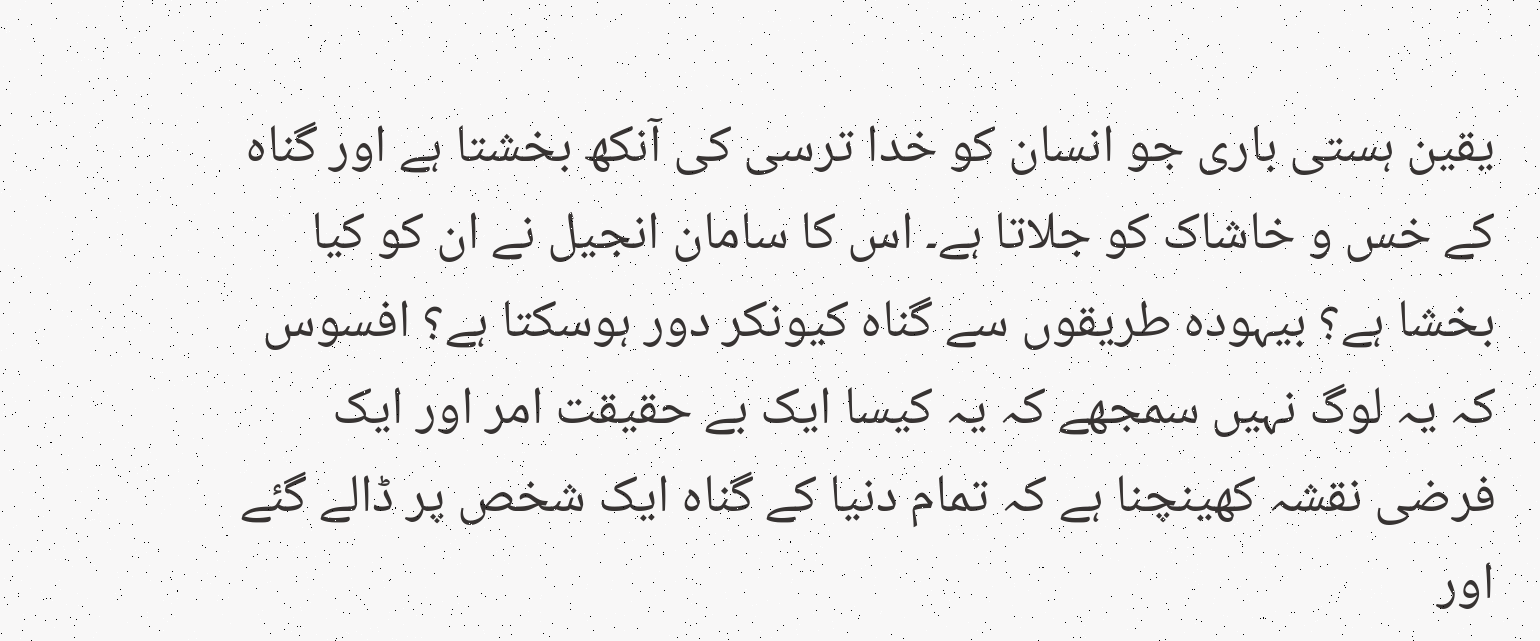یقین ہستی باری جو انسان کو خدا ترسی کی آنکھ بخشتا ہے اور گناہ کے خس و خاشاک کو جلاتا ہے۔ اس کا سامان انجیل نے ان کو کیا بخشا ہے؟ بیہودہ طریقوں سے گناہ کیونکر دور ہوسکتا ہے؟ افسوس کہ یہ لوگ نہیں سمجھے کہ یہ کیسا ایک بے حقیقت امر اور ایک فرضی نقشہ کھینچنا ہے کہ تمام دنیا کے گناہ ایک شخص پر ڈالے گئے اور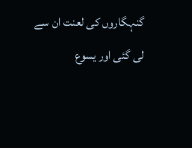گنہگاروں کی لعنت ان سے لی گئی اور یسوع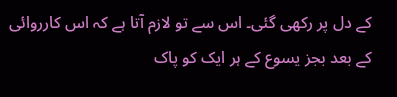کے دل پر رکھی گئی۔ اس سے تو لازم آتا ہے کہ اس کارروائی کے بعد بجز یسوع کے ہر ایک کو پاک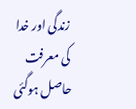زندگی اور خدا کی معرفت حاصل ہوگئی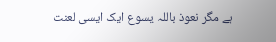ہے مگر نعوذ باللہ یسوع ایک ایسی لعنت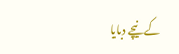کے نیچے دبایا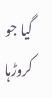گیا جو کروڑہا